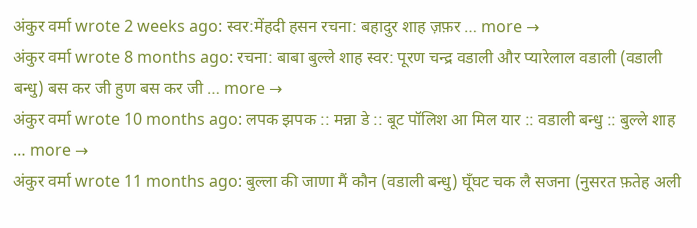अंकुर वर्मा wrote 2 weeks ago: स्वर:मेंहदी हसन रचना: बहादुर शाह ज़फ़र … more →
अंकुर वर्मा wrote 8 months ago: रचना: बाबा बुल्ले शाह स्वर: पूरण चन्द्र वडाली और प्यारेलाल वडाली (वडाली बन्धु) बस कर जी हुण बस कर जी … more →
अंकुर वर्मा wrote 10 months ago: लपक झपक :: मन्ना डे :: बूट पॉलिश आ मिल यार :: वडाली बन्धु :: बुल्ले शाह … more →
अंकुर वर्मा wrote 11 months ago: बुल्ला की जाणा मैं कौन (वडाली बन्धु) घूँघट चक लै सजना (नुसरत फ़तेह अली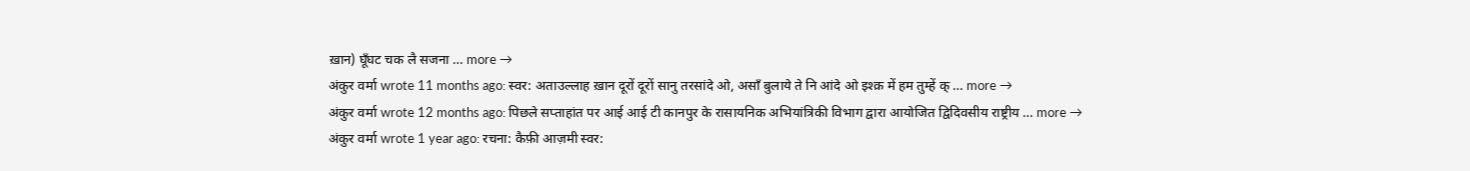ख़ान) घूँघट चक लै सजना … more →
अंकुर वर्मा wrote 11 months ago: स्वर: अताउल्लाह ख़ान दूरों दूरों सानु तरसांदे ओ, असाँ बुलाये ते नि आंदे ओ इश्क़ में हम तुम्हें क् … more →
अंकुर वर्मा wrote 12 months ago: पिछले सप्ताहांत पर आई आई टी कानपुर के रासायनिक अभियांत्रिकी विभाग द्वारा आयोजित द्विदिवसीय राष्ट्रीय … more →
अंकुर वर्मा wrote 1 year ago: रचना: कैफ़ी आज़मी स्वर: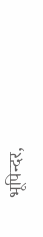भूपिन्दर,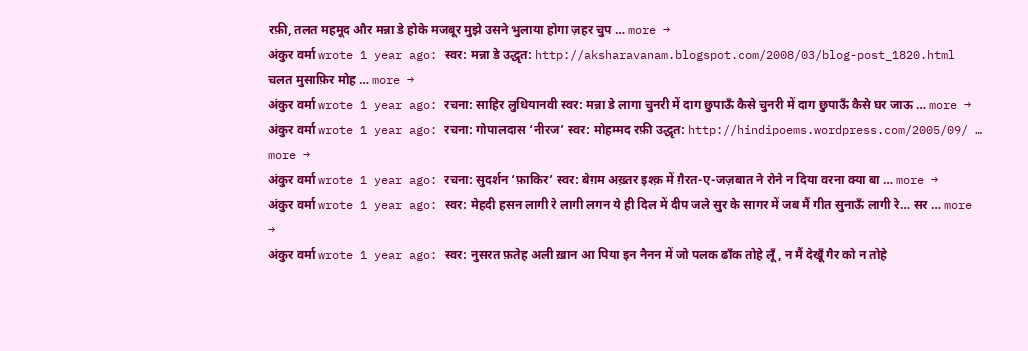रफ़ी, तलत महमूद और मन्ना डे होके मजबूर मुझे उसने भुलाया होगा ज़हर चुप … more →
अंकुर वर्मा wrote 1 year ago: स्वर: मन्ना डे उद्धृत: http://aksharavanam.blogspot.com/2008/03/blog-post_1820.html चलत मुसाफ़िर मोह … more →
अंकुर वर्मा wrote 1 year ago: रचना: साहिर लुधियानवी स्वर: मन्ना डे लागा चुनरी में दाग छुपाऊँ कैसे चुनरी में दाग छुपाऊँ कैसे घर जाऊ … more →
अंकुर वर्मा wrote 1 year ago: रचना: गोपालदास ‘नीरज’ स्वर: मोहम्मद रफ़ी उद्धृत: http://hindipoems.wordpress.com/2005/09/ … more →
अंकुर वर्मा wrote 1 year ago: रचना: सुदर्शन ‘फ़ाकिर’ स्वर: बेग़म अख़्तर इश्क़ में ग़ैरत-ए-जज़बात ने रोने न दिया वरना क्या बा … more →
अंकुर वर्मा wrote 1 year ago: स्वर: मेहदी हसन लागी रे लागी लगन ये ही दिल में दीप जले सुर के सागर में जब मैं गीत सुनाऊँ लागी रे… सर … more →
अंकुर वर्मा wrote 1 year ago: स्वर: नुसरत फ़तेह अली ख़ान आ पिया इन नैनन में जो पलक ढाँक तोहे लूँ, न मैं देखूँ गैर को न तोहे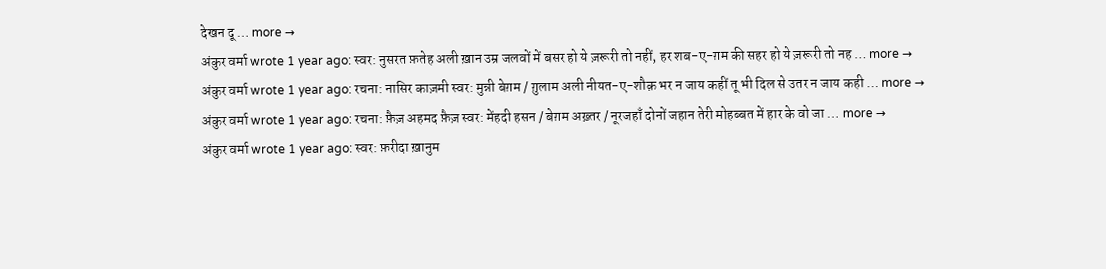देखन दू … more →
अंकुर वर्मा wrote 1 year ago: स्वर: नुसरत फ़तेह अली ख़ान उम्र जलवों में बसर हो ये ज़रूरी तो नहीं, हर शब-ए-ग़म की सहर हो ये ज़रूरी तो नह … more →
अंकुर वर्मा wrote 1 year ago: रचना: नासिर काज़मी स्वर: मुन्नी बेग़म / ग़ुलाम अली नीयत-ए-शौक़ भर न जाय कहीं तू भी दिल से उतर न जाय कही … more →
अंकुर वर्मा wrote 1 year ago: रचना: फ़ैज़ अहमद फ़ैज़ स्वर: मेंहदी हसन / बेग़म अख़्तर / नूरजहाँ दोनों जहान तेरी मोहब्बत में हार के वो जा … more →
अंकुर वर्मा wrote 1 year ago: स्वर: फ़रीदा ख़ानुम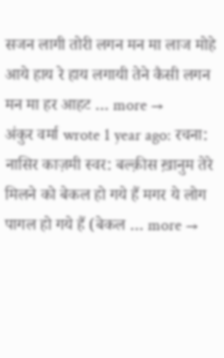सजन लागी तोरी लगन मन मा लाज मोहे आये हाय रे हाय लगायी तेने कैसी लगन मन मा हर आहट … more →
अंकुर वर्मा wrote 1 year ago: रचना: नासिर काज़मी स्वर: बल्क़ीस ख़ानुम तेरे मिलने को बेकल हो गये हैं मगर ये लोग पागल हो गये हैं (बेकल … more →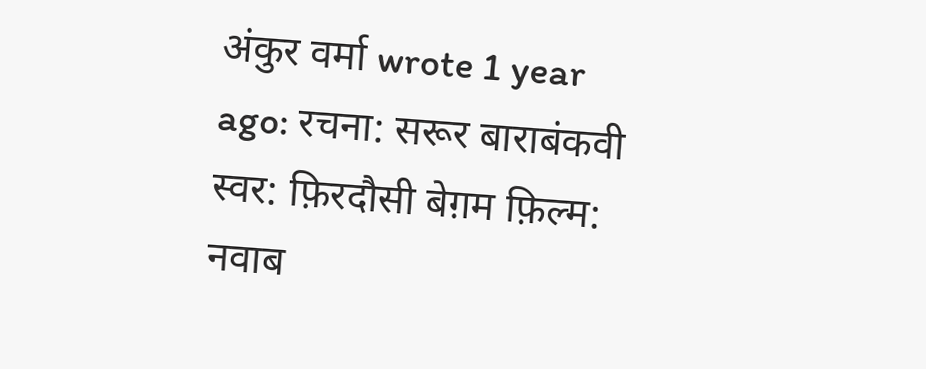अंकुर वर्मा wrote 1 year ago: रचना: सरूर बाराबंकवी स्वर: फ़िरदौसी बेग़म फ़िल्म: नवाब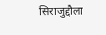सिराजुद्दौला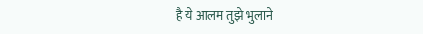है ये आलम तुझे भुलाने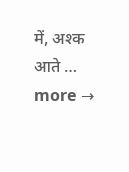में, अश्क आते … more →